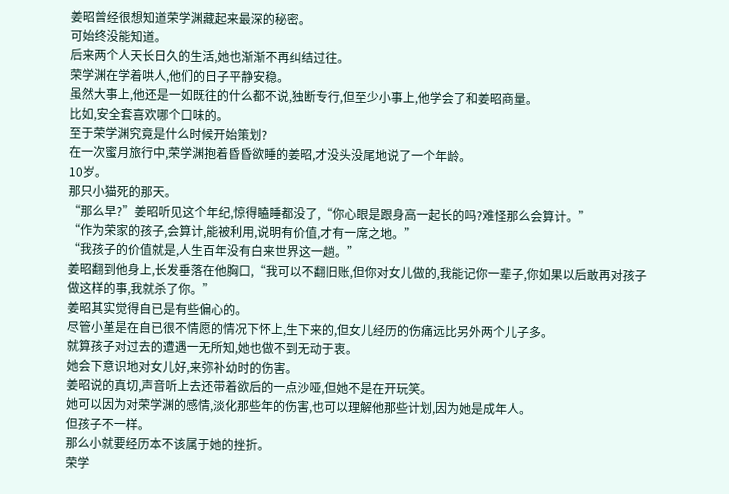姜昭曾经很想知道荣学渊藏起来最深的秘密。
可始终没能知道。
后来两个人天长日久的生活,她也渐渐不再纠结过往。
荣学渊在学着哄人,他们的日子平静安稳。
虽然大事上,他还是一如既往的什么都不说,独断专行,但至少小事上,他学会了和姜昭商量。
比如,安全套喜欢哪个口味的。
至于荣学渊究竟是什么时候开始策划?
在一次蜜月旅行中,荣学渊抱着昏昏欲睡的姜昭,才没头没尾地说了一个年龄。
10岁。
那只小猫死的那天。
“那么早?”姜昭听见这个年纪,惊得瞌睡都没了,“你心眼是跟身高一起长的吗?难怪那么会算计。”
“作为荣家的孩子,会算计,能被利用,说明有价值,才有一席之地。”
“我孩子的价值就是,人生百年没有白来世界这一趟。”
姜昭翻到他身上,长发垂落在他胸口,“我可以不翻旧账,但你对女儿做的,我能记你一辈子,你如果以后敢再对孩子做这样的事,我就杀了你。”
姜昭其实觉得自已是有些偏心的。
尽管小堇是在自已很不情愿的情况下怀上,生下来的,但女儿经历的伤痛远比另外两个儿子多。
就算孩子对过去的遭遇一无所知,她也做不到无动于衷。
她会下意识地对女儿好,来弥补幼时的伤害。
姜昭说的真切,声音听上去还带着欲后的一点沙哑,但她不是在开玩笑。
她可以因为对荣学渊的感情,淡化那些年的伤害,也可以理解他那些计划,因为她是成年人。
但孩子不一样。
那么小就要经历本不该属于她的挫折。
荣学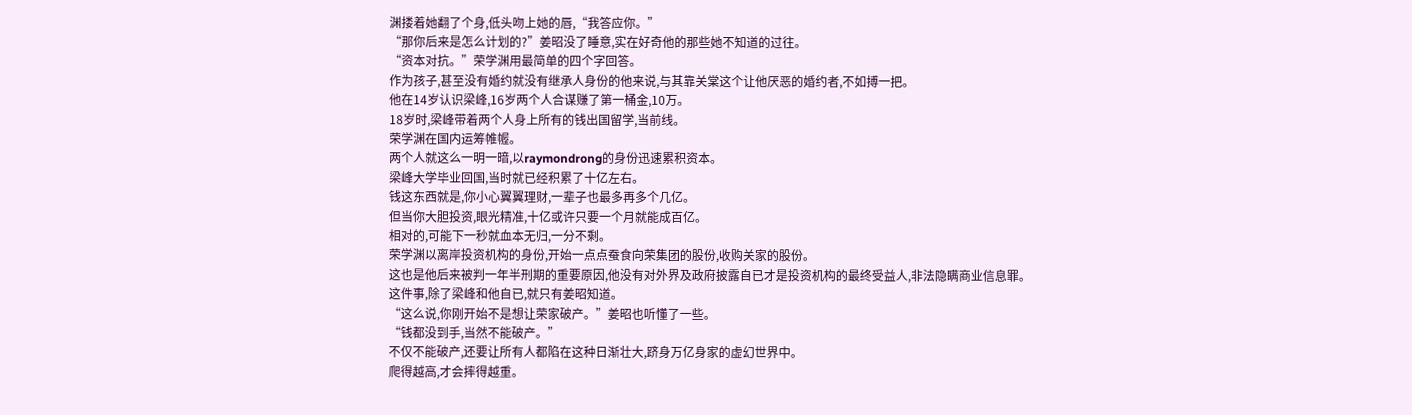渊搂着她翻了个身,低头吻上她的唇,“我答应你。”
“那你后来是怎么计划的?”姜昭没了睡意,实在好奇他的那些她不知道的过往。
“资本对抗。”荣学渊用最简单的四个字回答。
作为孩子,甚至没有婚约就没有继承人身份的他来说,与其靠关棠这个让他厌恶的婚约者,不如搏一把。
他在14岁认识梁峰,16岁两个人合谋赚了第一桶金,10万。
18岁时,梁峰带着两个人身上所有的钱出国留学,当前线。
荣学渊在国内运筹帷幄。
两个人就这么一明一暗,以raymondrong的身份迅速累积资本。
梁峰大学毕业回国,当时就已经积累了十亿左右。
钱这东西就是,你小心翼翼理财,一辈子也最多再多个几亿。
但当你大胆投资,眼光精准,十亿或许只要一个月就能成百亿。
相对的,可能下一秒就血本无归,一分不剩。
荣学渊以离岸投资机构的身份,开始一点点蚕食向荣集团的股份,收购关家的股份。
这也是他后来被判一年半刑期的重要原因,他没有对外界及政府披露自已才是投资机构的最终受益人,非法隐瞒商业信息罪。
这件事,除了梁峰和他自已,就只有姜昭知道。
“这么说,你刚开始不是想让荣家破产。”姜昭也听懂了一些。
“钱都没到手,当然不能破产。”
不仅不能破产,还要让所有人都陷在这种日渐壮大,跻身万亿身家的虚幻世界中。
爬得越高,才会摔得越重。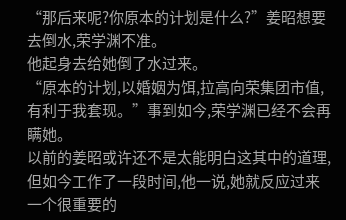“那后来呢?你原本的计划是什么?”姜昭想要去倒水,荣学渊不准。
他起身去给她倒了水过来。
“原本的计划,以婚姻为饵,拉高向荣集团市值,有利于我套现。”事到如今,荣学渊已经不会再瞒她。
以前的姜昭或许还不是太能明白这其中的道理,但如今工作了一段时间,他一说,她就反应过来一个很重要的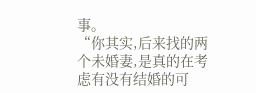事。
“你其实,后来找的两个未婚妻,是真的在考虑有没有结婚的可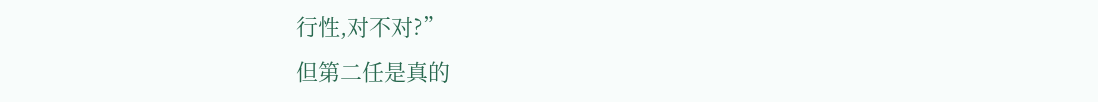行性,对不对?”
但第二任是真的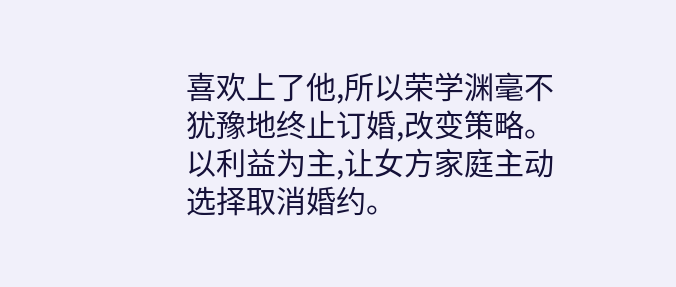喜欢上了他,所以荣学渊毫不犹豫地终止订婚,改变策略。
以利益为主,让女方家庭主动选择取消婚约。